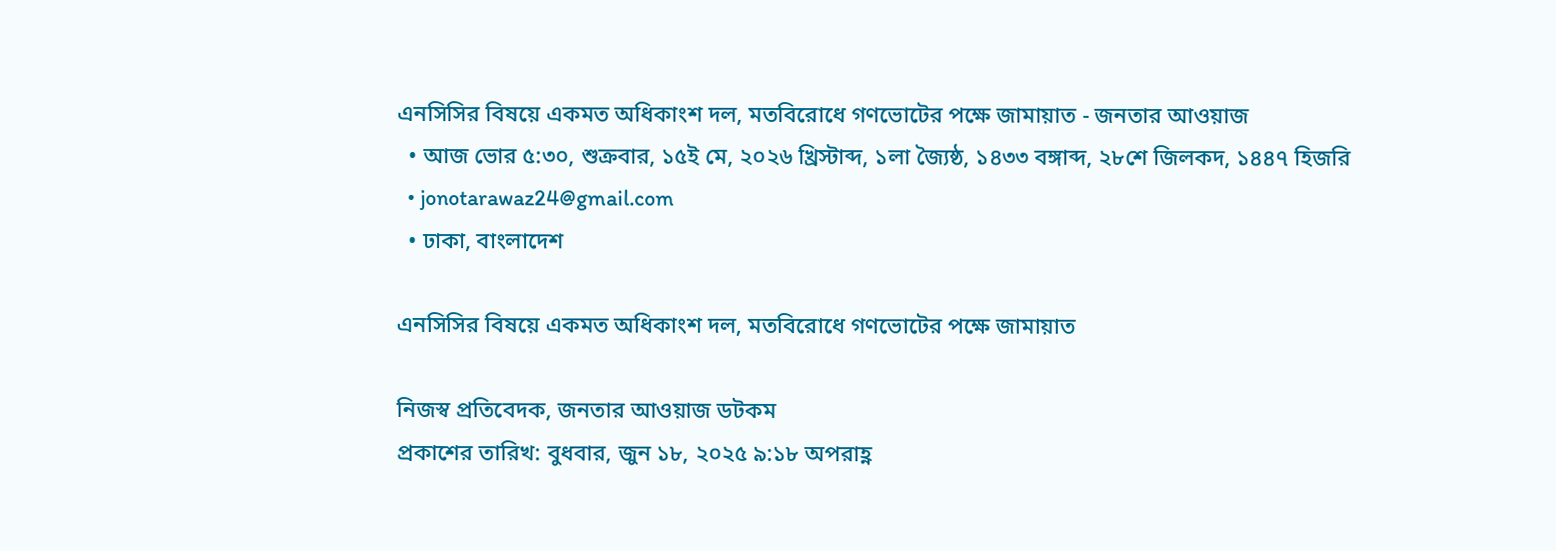এনসিসির বিষয়ে একমত অধিকাংশ দল, মতবিরোধে গণভোটের পক্ষে জামায়াত - জনতার আওয়াজ
  • আজ ভোর ৫:৩০, শুক্রবার, ১৫ই মে, ২০২৬ খ্রিস্টাব্দ, ১লা জ্যৈষ্ঠ, ১৪৩৩ বঙ্গাব্দ, ২৮শে জিলকদ, ১৪৪৭ হিজরি
  • jonotarawaz24@gmail.com
  • ঢাকা, বাংলাদেশ

এনসিসির বিষয়ে একমত অধিকাংশ দল, মতবিরোধে গণভোটের পক্ষে জামায়াত

নিজস্ব প্রতিবেদক, জনতার আওয়াজ ডটকম
প্রকাশের তারিখ: বুধবার, জুন ১৮, ২০২৫ ৯:১৮ অপরাহ্ণ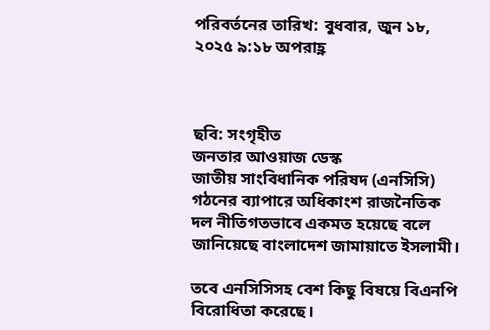পরিবর্তনের তারিখ: বুধবার, জুন ১৮, ২০২৫ ৯:১৮ অপরাহ্ণ



ছবি: সংগৃহীত
জনতার আওয়াজ ডেস্ক
জাতীয় সাংবিধানিক পরিষদ (এনসিসি) গঠনের ব্যাপারে অধিকাংশ রাজনৈতিক দল নীতিগতভাবে একমত হয়েছে বলে জানিয়েছে বাংলাদেশ জামায়াতে ইসলামী।

তবে এনসিসিসহ বেশ কিছু বিষয়ে বিএনপি বিরোধিতা করেছে।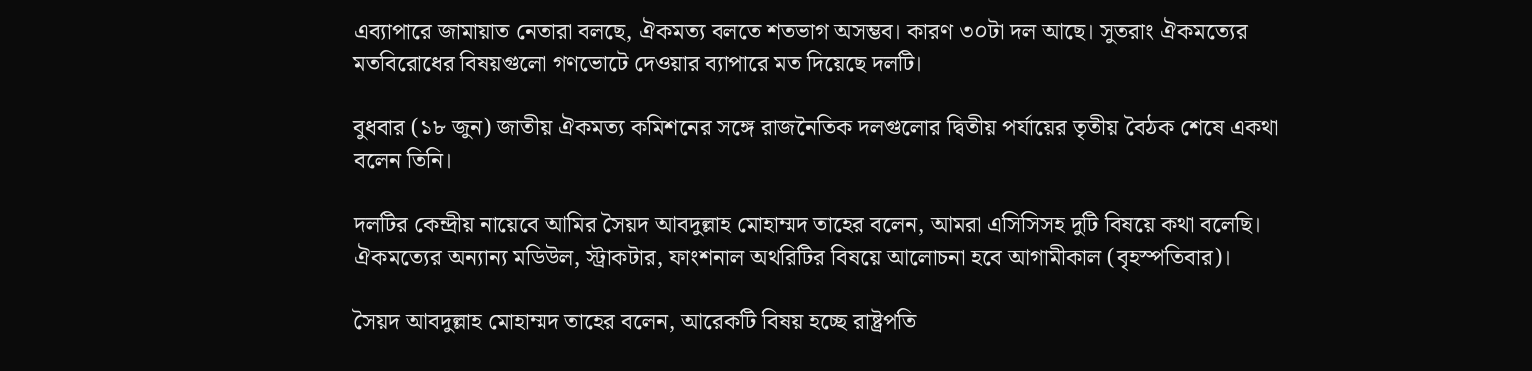এব্যাপারে জামায়াত নেতারা বলছে, ঐকমত্য বলতে শতভাগ অসম্ভব। কারণ ৩০টা দল আছে। সুতরাং ঐকমত্যের মতবিরোধের বিষয়গুলো গণভোটে দেওয়ার ব্যাপারে মত দিয়েছে দলটি।

বুধবার (১৮ জুন) জাতীয় ঐকমত্য কমিশনের সঙ্গে রাজনৈতিক দলগুলোর দ্বিতীয় পর্যায়ের তৃতীয় বৈঠক শেষে একথা বলেন তিনি।

দলটির কেন্দ্রীয় নায়েবে আমির সৈয়দ আবদুল্লাহ মোহাম্মদ তাহের বলেন, আমরা এসিসিসহ দুটি বিষয়ে কথা বলেছি। ঐকমত্যের অন্যান্য মডিউল, স্ট্রাকটার, ফাংশনাল অথরিটির বিষয়ে আলোচনা হবে আগামীকাল (বৃহস্পতিবার)।

সৈয়দ আবদুল্লাহ মোহাম্মদ তাহের বলেন, আরেকটি বিষয় হচ্ছে রাষ্ট্রপতি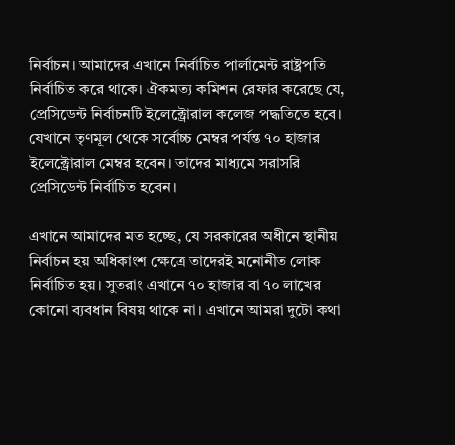নির্বাচন। আমাদের এখানে নির্বাচিত পার্লামেন্ট রাষ্ট্রপতি নির্বাচিত করে থাকে। ঐকমত্য কমিশন রেফার করেছে যে, প্রেসিডেন্ট নির্বাচনটি ইলেক্ট্রোরাল কলেজ পদ্ধতিতে হবে। যেখানে তৃণমূল থেকে সর্বোচ্চ মেম্বর পর্যন্ত ৭০ হাজার ইলেক্ট্রোরাল মেম্বর হবেন। তাদের মাধ্যমে সরাসরি প্রেসিডেন্ট নির্বাচিত হবেন।

এখানে আমাদের মত হচ্ছে, যে সরকারের অধীনে স্থানীয় নির্বাচন হয় অধিকাংশ ক্ষেত্রে তাদেরই মনোনীত লোক নির্বাচিত হয়। সুতরাং এখানে ৭০ হাজার বা ৭০ লাখের কোনো ব্যবধান বিষয় থাকে না। এখানে আমরা দুটো কথা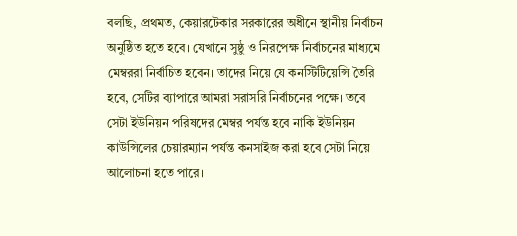বলছি, প্রথমত, কেয়ারটেকার সরকারের অধীনে স্থানীয় নির্বাচন অনুষ্ঠিত হতে হবে। যেখানে সুষ্ঠু ও নিরপেক্ষ নির্বাচনের মাধ্যমে মেম্বররা নির্বাচিত হবেন। তাদের নিয়ে যে কনস্টিটিয়েন্সি তৈরি হবে, সেটির ব্যাপারে আমরা সরাসরি নির্বাচনের পক্ষে। তবে সেটা ইউনিয়ন পরিষদের মেম্বর পর্যন্ত হবে নাকি ইউনিয়ন কাউন্সিলের চেয়ারম্যান পর্যন্ত কনসাইজ করা হবে সেটা নিয়ে আলোচনা হতে পারে।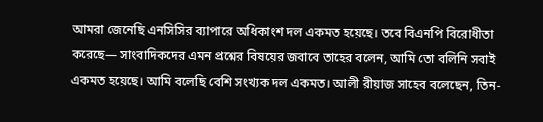আমরা জেনেছি এনসিসির ব্যাপারে অধিকাংশ দল একমত হয়েছে। তবে বিএনপি বিরোধীতা করেছে— সাংবাদিকদের এমন প্রশ্নের বিষয়ের জবাবে তাহের বলেন, আমি তো বলিনি সবাই একমত হয়েছে। আমি বলেছি বেশি সংখ্যক দল একমত। আলী রীয়াজ সাহেব বলেছেন, তিন-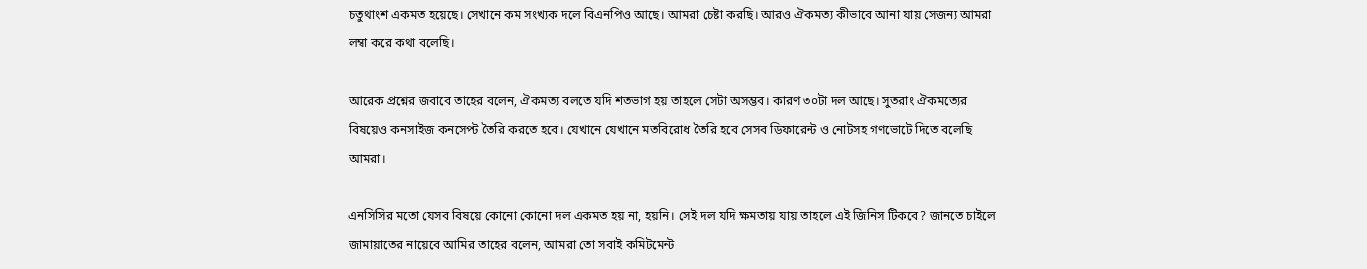চতুথাংশ একমত হয়েছে। সেখানে কম সংখ্যক দলে বিএনপিও আছে। আমরা চেষ্টা করছি। আরও ঐকমত্য কীভাবে আনা যায় সেজন্য আমরা লম্বা করে কথা বলেছি।

আরেক প্রশ্নের জবাবে তাহের বলেন, ঐকমত্য বলতে যদি শতভাগ হয় তাহলে সেটা অসম্ভব। কারণ ৩০টা দল আছে। সুতরাং ঐকমত্যের বিষয়েও কনসাইজ কনসেপ্ট তৈরি করতে হবে। যেখানে যেখানে মতবিরোধ তৈরি হবে সেসব ডিফারেন্ট ও নোটসহ গণভোটে দিতে বলেছি আমরা।

এনসিসির মতো যেসব বিষয়ে কোনো কোনো দল একমত হয় না, হয়নি। সেই দল যদি ক্ষমতায় যায় তাহলে এই জিনিস টিকবে? জানতে চাইলে জামায়াতের নায়েবে আমির তাহের বলেন, আমরা তো সবাই কমিটমেন্ট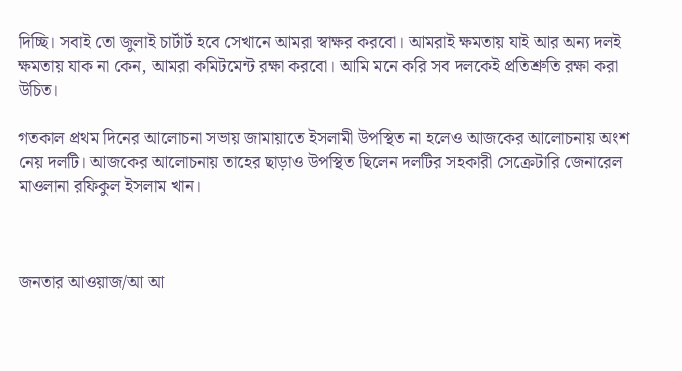দিচ্ছি। সবাই তো জুলাই চার্টার্ট হবে সেখানে আমরা স্বাক্ষর করবো। আমরাই ক্ষমতায় যাই আর অন্য দলই ক্ষমতায় যাক না কেন, আমরা কমিটমেন্ট রক্ষা করবো। আমি মনে করি সব দলকেই প্রতিশ্রুতি রক্ষা করা উচিত।

গতকাল প্রথম দিনের আলোচনা সভায় জামায়াতে ইসলামী উপস্থিত না হলেও আজকের আলোচনায় অংশ নেয় দলটি। আজকের আলোচনায় তাহের ছাড়াও উপস্থিত ছিলেন দলটির সহকারী সেক্রেটারি জেনারেল মাওলানা রফিকুল ইসলাম খান।



জনতার আওয়াজ/আ আ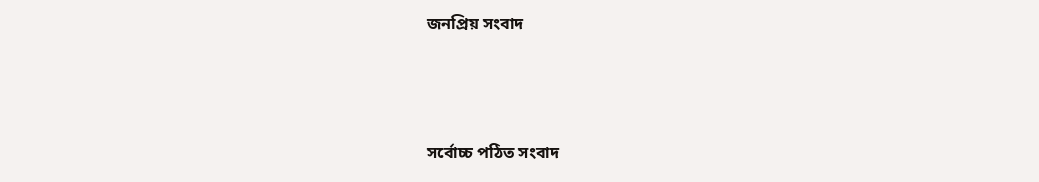জনপ্রিয় সংবাদ



সর্বোচ্চ পঠিত সংবাদ